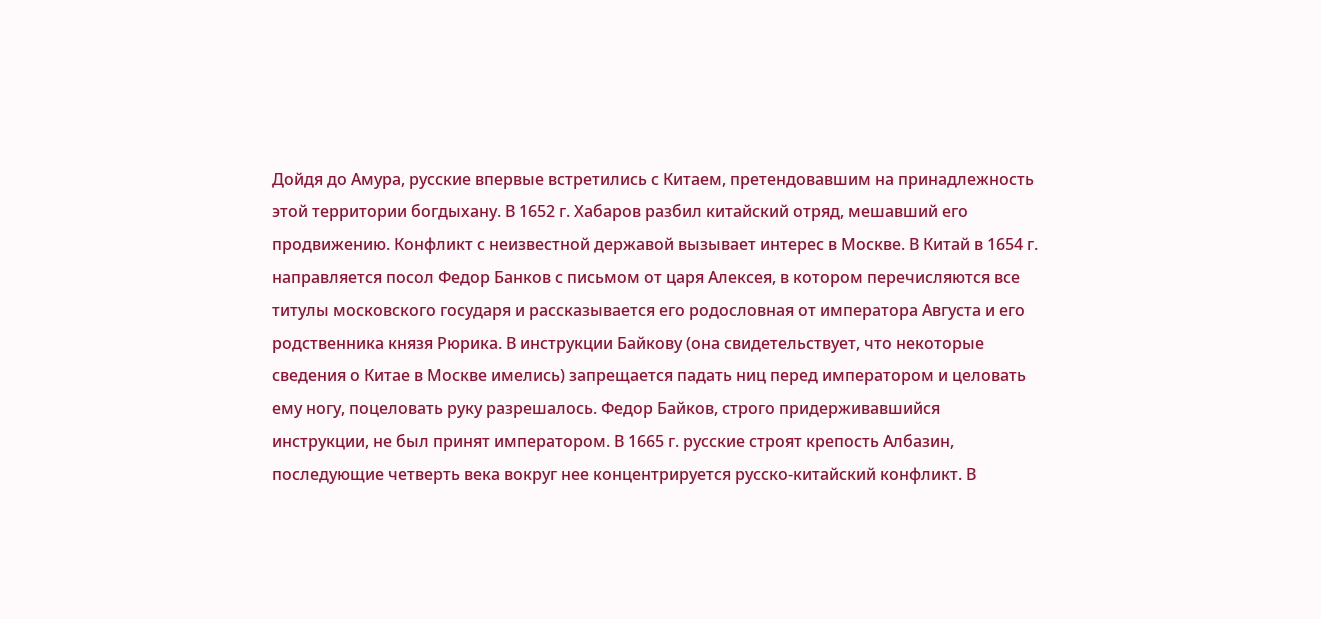Дойдя до Амура, русские впервые встретились с Китаем, претендовавшим на принадлежность этой территории богдыхану. В 1652 г. Хабаров разбил китайский отряд, мешавший его продвижению. Конфликт с неизвестной державой вызывает интерес в Москве. В Китай в 1654 г. направляется посол Федор Банков с письмом от царя Алексея, в котором перечисляются все титулы московского государя и рассказывается его родословная от императора Августа и его родственника князя Рюрика. В инструкции Байкову (она свидетельствует, что некоторые сведения о Китае в Москве имелись) запрещается падать ниц перед императором и целовать ему ногу, поцеловать руку разрешалось. Федор Байков, строго придерживавшийся инструкции, не был принят императором. В 1665 г. русские строят крепость Албазин, последующие четверть века вокруг нее концентрируется русско-китайский конфликт. В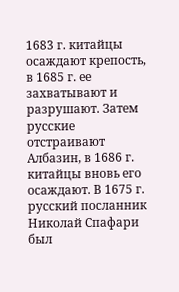1683 г. китайцы осаждают крепость, в 1685 г. ее захватывают и разрушают. Затем русские отстраивают Албазин, в 1686 г. китайцы вновь его осаждают. В 1675 г. русский посланник Николай Спафари был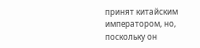принят китайским императором, но, поскольку он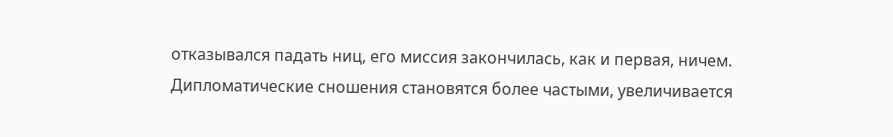отказывался падать ниц, его миссия закончилась, как и первая, ничем. Дипломатические сношения становятся более частыми, увеличивается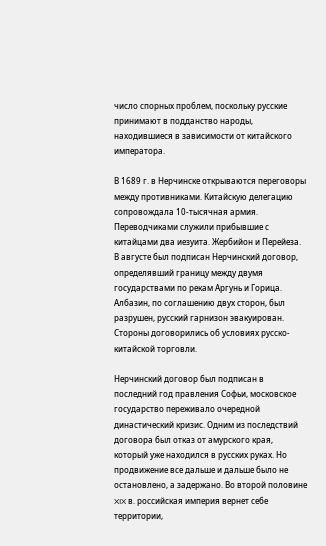число спорных проблем, поскольку русские принимают в подданство народы, находившиеся в зависимости от китайского императора.

В 1689 г. в Нерчинске открываются переговоры между противниками. Китайскую делегацию сопровождала 10-тысячная армия. Переводчиками служили прибывшие с китайцами два иезуита. Жербийон и Перейеза. В августе был подписан Нерчинский договор, определявший границу между двумя государствами по рекам Аргунь и Горица. Албазин, по соглашению двух сторон, был разрушен, русский гарнизон эвакуирован. Стороны договорились об условиях русско-китайской торговли.

Нерчинский договор был подписан в последний год правления Софьи, московское государство переживало очередной династический кризис. Одним из последствий договора был отказ от амурского края, который уже находился в русских руках. Но продвижение все дальше и дальше было не остановлено, а задержано. Во второй половине XIX в. российская империя вернет себе территории,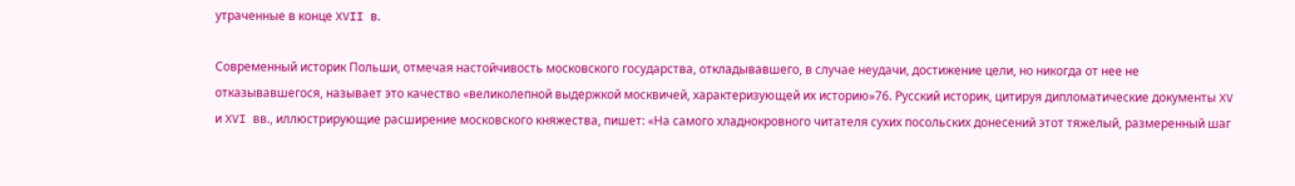утраченные в конце XVII в.

Современный историк Польши, отмечая настойчивость московского государства, откладывавшего, в случае неудачи, достижение цели, но никогда от нее не отказывавшегося, называет это качество «великолепной выдержкой москвичей, характеризующей их историю»76. Русский историк, цитируя дипломатические документы XV и XVI вв., иллюстрирующие расширение московского княжества, пишет: «На самого хладнокровного читателя сухих посольских донесений этот тяжелый, размеренный шаг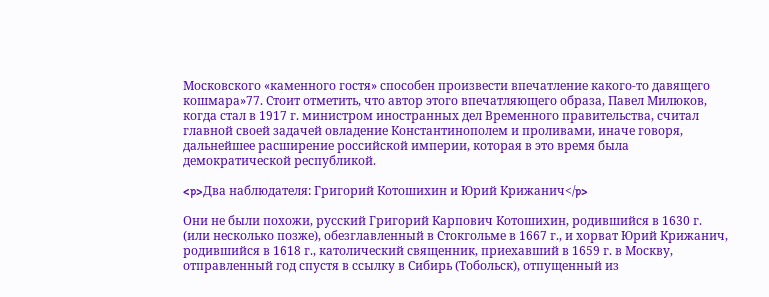Московского «каменного гостя» способен произвести впечатление какого-то давящего кошмара»77. Стоит отметить, что автор этого впечатляющего образа, Павел Милюков, когда стал в 1917 г. министром иностранных дел Временного правительства, считал главной своей задачей овладение Константинополем и проливами, иначе говоря, дальнейшее расширение российской империи, которая в это время была демократической республикой.

<p>Два наблюдателя: Григорий Котошихин и Юрий Крижанич</p>

Они не были похожи, русский Григорий Карпович Котошихин, родившийся в 1630 г. (или несколько позже), обезглавленный в Стокгольме в 1667 г., и хорват Юрий Крижанич, родившийся в 1618 г., католический священник, приехавший в 1659 г. в Москву, отправленный год спустя в ссылку в Сибирь (Тобольск), отпущенный из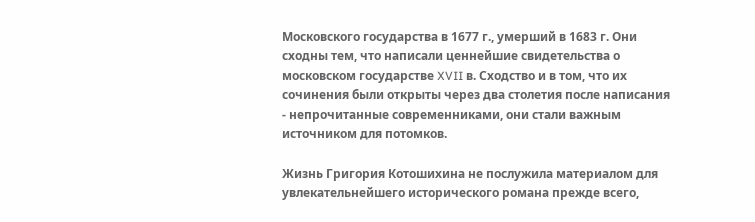Московского государства в 1677 г., умерший в 1683 г. Они сходны тем, что написали ценнейшие свидетельства о московском государстве XVII в. Сходство и в том, что их сочинения были открыты через два столетия после написания - непрочитанные современниками, они стали важным источником для потомков.

Жизнь Григория Котошихина не послужила материалом для увлекательнейшего исторического романа прежде всего,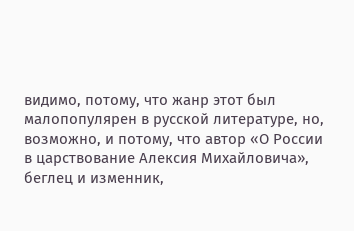видимо, потому, что жанр этот был малопопулярен в русской литературе, но, возможно, и потому, что автор «О России в царствование Алексия Михайловича», беглец и изменник,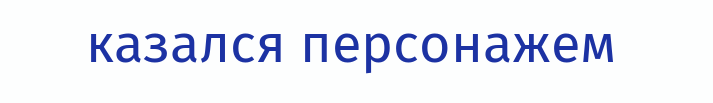казался персонажем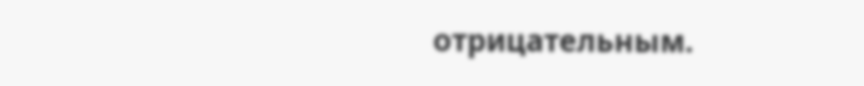отрицательным.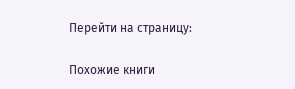Перейти на страницу:

Похожие книги